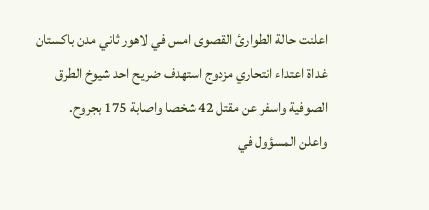اعلنت حالة الطوارئ القصوى امس في لاهور ثاني مدن باكستان غداة اعتداء انتحاري مزدوج استهدف ضريح احد شيوخ الطرق الصوفية واسفر عن مقتل 42 شخصا واصابة 175 بجروح.
واعلن المسؤول في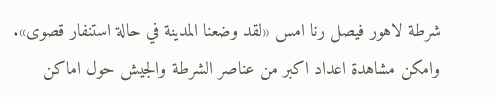شرطة لاهور فيصل رنا امس «لقد وضعنا المدينة في حالة استنفار قصوى». وامكن مشاهدة اعداد اكبر من عناصر الشرطة والجيش حول اماكن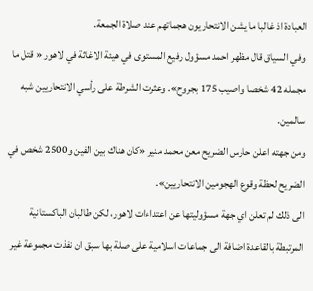العبادة اذ غالبا ما يشن الانتحاريون هجماتهم عند صلاة الجمعة.
وفي السياق قال مظهر احمد مسؤول رفيع المستوى في هيئة الاغاثة في لاهور « قتل ما مجمله 42 شخصا واصيب 175 بجروح». وعثرت الشرطة على رأسي الانتحاريين شبه سالمين.
ومن جهته اعلن حارس الضريح معن محمد منير «كان هناك بين الفين و2500 شخص في الضريح لحظة وقوع الهجومين الانتحاريين».
الى ذلك لم تعلن اي جهة مسؤوليتها عن اعتداءات لاهور، لكن طالبان الباكستانية المرتبطة بالقاعدة اضافة الى جماعات اسلامية على صلة بها سبق ان نفذت مجموعة غير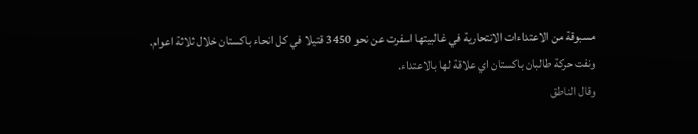مسبوقة من الاعتداءات الانتحارية في غالبيتها اسفرت عن نحو 3450 قتيلا في كل انحاء باكستان خلال ثلاثة اعوام. ونفت حركة طالبان باكستان اي علاقة لها بالاعتداء.
وقال الناطق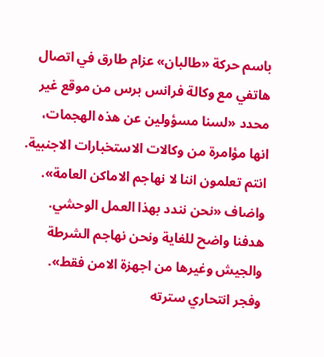باسم حركة «طالبان» عزام طارق في اتصال هاتفي مع وكالة فرانس برس من موقع غير محدد «لسنا مسؤولين عن هذه الهجمات، انها مؤامرة من وكالات الاستخبارات الاجنبية. انتم تعلمون اننا لا نهاجم الاماكن العامة». واضاف «نحن نندد بهذا العمل الوحشي. هدفنا واضح للغاية ونحن نهاجم الشرطة والجيش وغيرها من اجهزة الامن فقط».
وفجر انتحاري سترته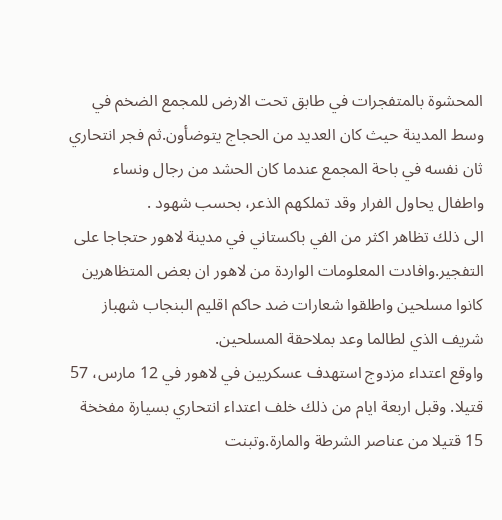المحشوة بالمتفجرات في طابق تحت الارض للمجمع الضخم في وسط المدينة حيث كان العديد من الحجاج يتوضأون.ثم فجر انتحاري ثان نفسه في باحة المجمع عندما كان الحشد من رجال ونساء واطفال يحاول الفرار وقد تملكهم الذعر، بحسب شهود .
الى ذلك تظاهر اكثر من الفي باكستاني في مدينة لاهور حتجاجا على التفجير.وافادت المعلومات الواردة من لاهور ان بعض المتظاهرين كانوا مسلحين واطلقوا شعارات ضد حاكم اقليم البنجاب شهباز شريف الذي لطالما وعد بملاحقة المسلحين.
واوقع اعتداء مزدوج استهدف عسكريين في لاهور في 12 مارس، 57 قتيلا. وقبل اربعة ايام من ذلك خلف اعتداء انتحاري بسيارة مفخخة 15 قتيلا من عناصر الشرطة والمارة.وتبنت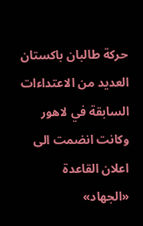حركة طالبان باكستان العديد من الاعتداءات السابقة في لاهور وكانت انضمت الى اعلان القاعدة «الجهاد»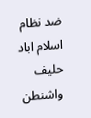ضد نظام اسلام اباد حليف واشنطن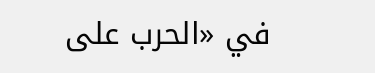في «الحرب على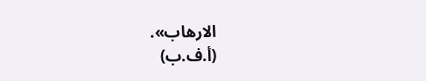الارهاب».
(أ.ف.ب)